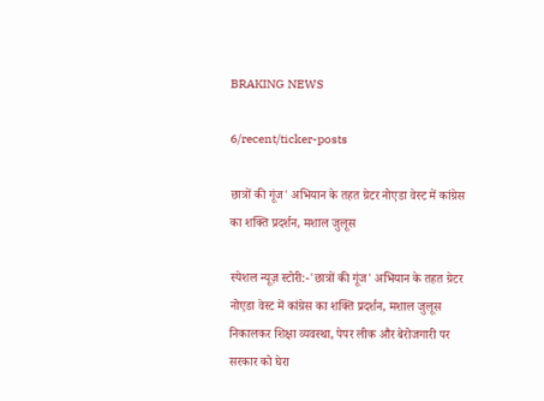BRAKING NEWS

6/recent/ticker-posts

छात्रों की गूंज' अभियान के तहत ग्रेटर नोएडा वेस्ट में कांग्रेस का शक्ति प्रदर्शन, मशाल जुलूस

स्पेशल न्यूज़ स्टोरी:-'छात्रों की गूंज' अभियान के तहत ग्रेटर नोएडा वेस्ट में कांग्रेस का शक्ति प्रदर्शन, मशाल जुलूस निकालकर शिक्षा व्यवस्था, पेपर लीक और बेरोजगारी पर सरकार को घेरा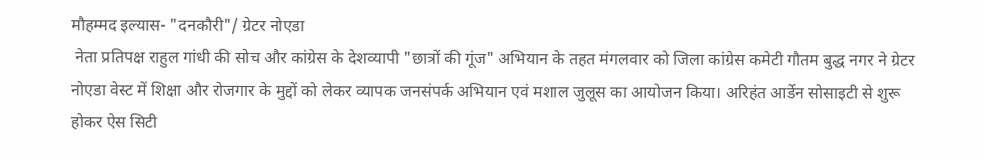मौहम्मद इल्यास- "दनकौरी"/ ग्रेटर नोएडा
 नेता प्रतिपक्ष राहुल गांधी की सोच और कांग्रेस के देशव्यापी "छात्रों की गूंज" अभियान के तहत मंगलवार को जिला कांग्रेस कमेटी गौतम बुद्ध नगर ने ग्रेटर नोएडा वेस्ट में शिक्षा और रोजगार के मुद्दों को लेकर व्यापक जनसंपर्क अभियान एवं मशाल जुलूस का आयोजन किया। अरिहंत आर्डेन सोसाइटी से शुरू होकर ऐस सिटी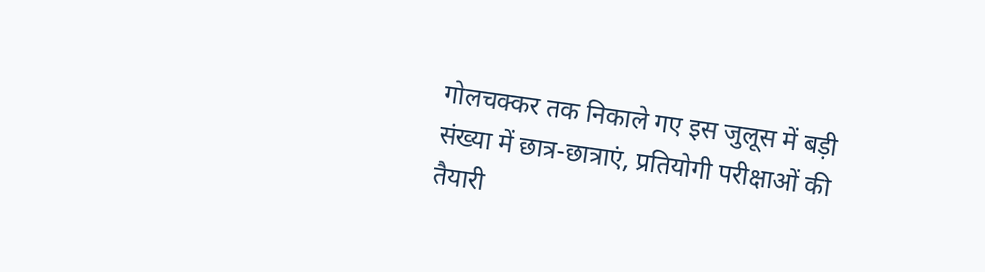गोलचक्कर तक निकाले गए इस जुलूस में बड़ी संख्या में छात्र-छात्राएं, प्रतियोगी परीक्षाओं की तैयारी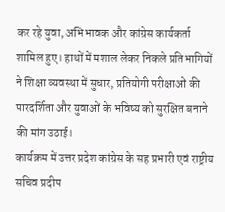कर रहे युवा, अभिभावक और कांग्रेस कार्यकर्ता शामिल हुए। हाथों में मशाल लेकर निकले प्रतिभागियों ने शिक्षा व्यवस्था में सुधार, प्रतियोगी परीक्षाओं की पारदर्शिता और युवाओं के भविष्य को सुरक्षित बनाने की मांग उठाई।
कार्यक्रम में उत्तर प्रदेश कांग्रेस के सह प्रभारी एवं राष्ट्रीय सचिव प्रदीप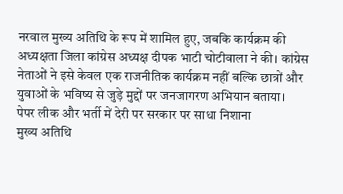नरवाल मुख्य अतिथि के रूप में शामिल हुए, जबकि कार्यक्रम की अध्यक्षता जिला कांग्रेस अध्यक्ष दीपक भाटी चोटीवाला ने की। कांग्रेस नेताओं ने इसे केवल एक राजनीतिक कार्यक्रम नहीं बल्कि छात्रों और युवाओं के भविष्य से जुड़े मुद्दों पर जनजागरण अभियान बताया।
पेपर लीक और भर्ती में देरी पर सरकार पर साधा निशाना
मुख्य अतिथि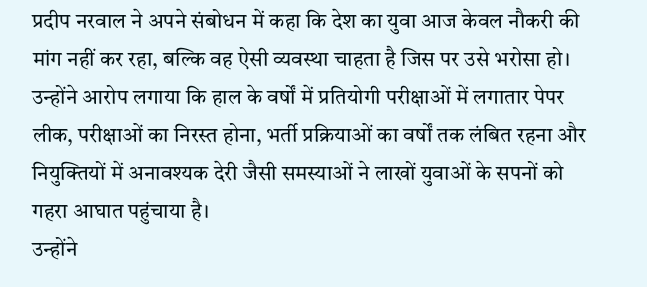प्रदीप नरवाल ने अपने संबोधन में कहा कि देश का युवा आज केवल नौकरी की मांग नहीं कर रहा, बल्कि वह ऐसी व्यवस्था चाहता है जिस पर उसे भरोसा हो। उन्होंने आरोप लगाया कि हाल के वर्षों में प्रतियोगी परीक्षाओं में लगातार पेपर लीक, परीक्षाओं का निरस्त होना, भर्ती प्रक्रियाओं का वर्षों तक लंबित रहना और नियुक्तियों में अनावश्यक देरी जैसी समस्याओं ने लाखों युवाओं के सपनों को गहरा आघात पहुंचाया है।
उन्होंने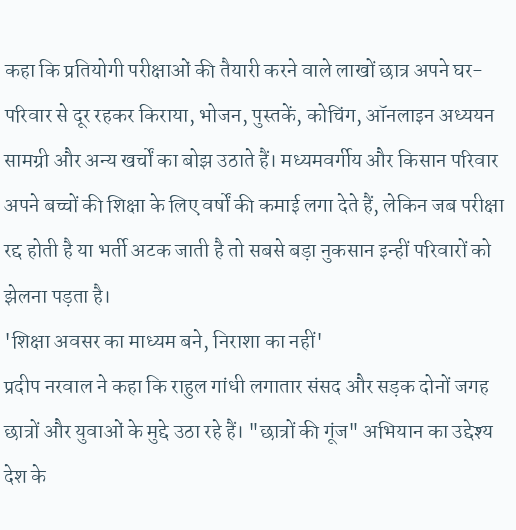कहा कि प्रतियोगी परीक्षाओं की तैयारी करने वाले लाखों छात्र अपने घर-परिवार से दूर रहकर किराया, भोजन, पुस्तकें, कोचिंग, ऑनलाइन अध्ययन सामग्री और अन्य खर्चों का बोझ उठाते हैं। मध्यमवर्गीय और किसान परिवार अपने बच्चों की शिक्षा के लिए वर्षों की कमाई लगा देते हैं, लेकिन जब परीक्षा रद्द होती है या भर्ती अटक जाती है तो सबसे बड़ा नुकसान इन्हीं परिवारों को झेलना पड़ता है।
'शिक्षा अवसर का माध्यम बने, निराशा का नहीं'
प्रदीप नरवाल ने कहा कि राहुल गांधी लगातार संसद और सड़क दोनों जगह छात्रों और युवाओं के मुद्दे उठा रहे हैं। "छात्रों की गूंज" अभियान का उद्देश्य देश के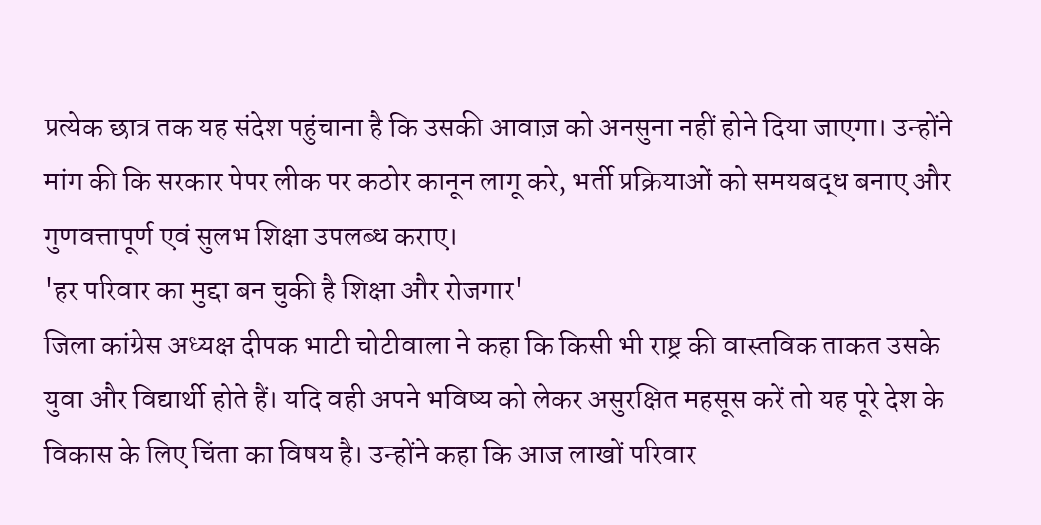प्रत्येक छात्र तक यह संदेश पहुंचाना है कि उसकी आवाज़ को अनसुना नहीं होने दिया जाएगा। उन्होंने मांग की कि सरकार पेपर लीक पर कठोर कानून लागू करे, भर्ती प्रक्रियाओं को समयबद्ध बनाए और गुणवत्तापूर्ण एवं सुलभ शिक्षा उपलब्ध कराए।
'हर परिवार का मुद्दा बन चुकी है शिक्षा और रोजगार'
जिला कांग्रेस अध्यक्ष दीपक भाटी चोटीवाला ने कहा कि किसी भी राष्ट्र की वास्तविक ताकत उसके युवा और विद्यार्थी होते हैं। यदि वही अपने भविष्य को लेकर असुरक्षित महसूस करें तो यह पूरे देश के विकास के लिए चिंता का विषय है। उन्होंने कहा कि आज लाखों परिवार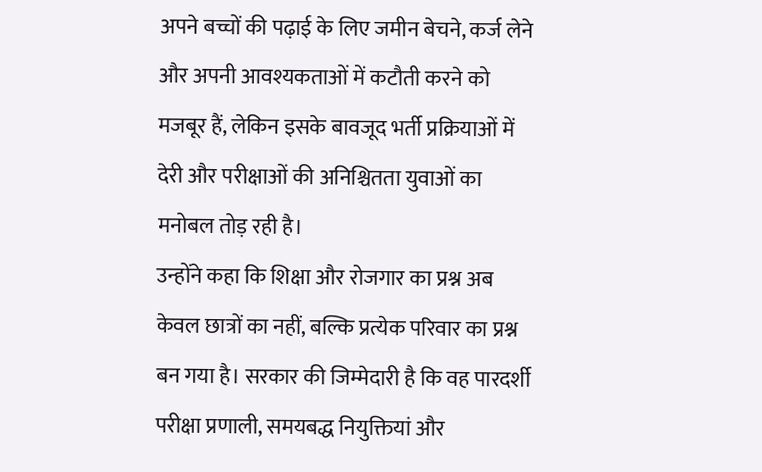अपने बच्चों की पढ़ाई के लिए जमीन बेचने, कर्ज लेने और अपनी आवश्यकताओं में कटौती करने को मजबूर हैं, लेकिन इसके बावजूद भर्ती प्रक्रियाओं में देरी और परीक्षाओं की अनिश्चितता युवाओं का मनोबल तोड़ रही है।
उन्होंने कहा कि शिक्षा और रोजगार का प्रश्न अब केवल छात्रों का नहीं, बल्कि प्रत्येक परिवार का प्रश्न बन गया है। सरकार की जिम्मेदारी है कि वह पारदर्शी परीक्षा प्रणाली, समयबद्ध नियुक्तियां और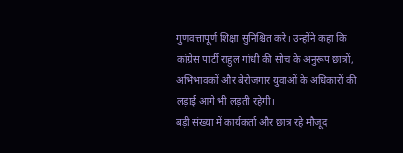गुणवत्तापूर्ण शिक्षा सुनिश्चित करे। उन्होंने कहा कि कांग्रेस पार्टी राहुल गांधी की सोच के अनुरूप छात्रों, अभिभावकों और बेरोजगार युवाओं के अधिकारों की लड़ाई आगे भी लड़ती रहेगी।
बड़ी संख्या में कार्यकर्ता और छात्र रहे मौजूद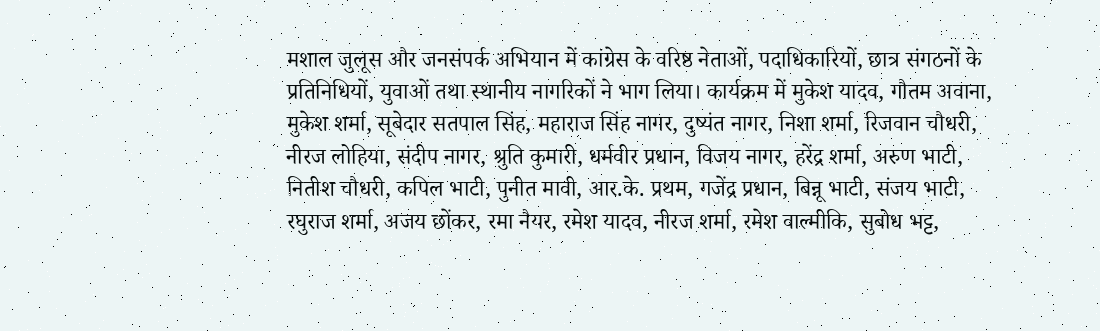मशाल जुलूस और जनसंपर्क अभियान में कांग्रेस के वरिष्ठ नेताओं, पदाधिकारियों, छात्र संगठनों के प्रतिनिधियों, युवाओं तथा स्थानीय नागरिकों ने भाग लिया। कार्यक्रम में मुकेश यादव, गौतम अवाना, मुकेश शर्मा, सूबेदार सतपाल सिंह, महाराज सिंह नागर, दुष्यंत नागर, निशा शर्मा, रिजवान चौधरी, नीरज लोहिया, संदीप नागर, श्रुति कुमारी, धर्मवीर प्रधान, विजय नागर, हरेंद्र शर्मा, अरुण भाटी, नितीश चौधरी, कपिल भाटी, पुनीत मावी, आर.के. प्रथम, गजेंद्र प्रधान, बिन्नू भाटी, संजय भाटी, रघुराज शर्मा, अजय छोंकर, रमा नैयर, रमेश यादव, नीरज शर्मा, रमेश वाल्मीकि, सुबोध भट्ट,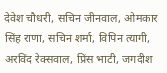देवेश चौधरी, सचिन जीनवाल, ओमकार सिंह राणा, सचिन शर्मा, विपिन त्यागी, अरविंद रेक्सवाल, प्रिंस भाटी, जगदीश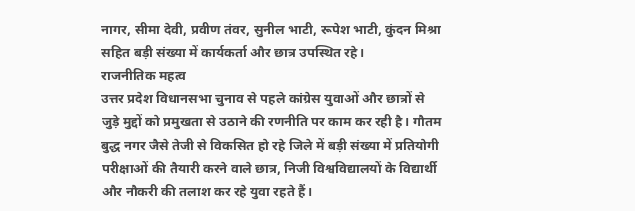नागर, सीमा देवी, प्रवीण तंवर, सुनील भाटी, रूपेश भाटी, कुंदन मिश्रा सहित बड़ी संख्या में कार्यकर्ता और छात्र उपस्थित रहे।
राजनीतिक महत्व
उत्तर प्रदेश विधानसभा चुनाव से पहले कांग्रेस युवाओं और छात्रों से जुड़े मुद्दों को प्रमुखता से उठाने की रणनीति पर काम कर रही है। गौतम बुद्ध नगर जैसे तेजी से विकसित हो रहे जिले में बड़ी संख्या में प्रतियोगी परीक्षाओं की तैयारी करने वाले छात्र, निजी विश्वविद्यालयों के विद्यार्थी और नौकरी की तलाश कर रहे युवा रहते हैं।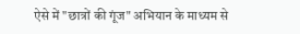ऐसे में "छात्रों की गूंज" अभियान के माध्यम से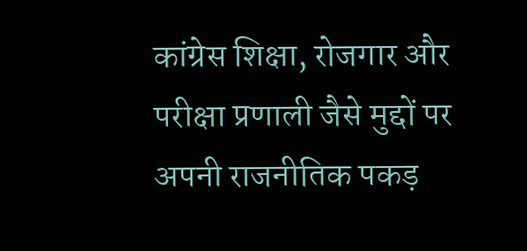कांग्रेस शिक्षा, रोजगार और परीक्षा प्रणाली जैसे मुद्दों पर अपनी राजनीतिक पकड़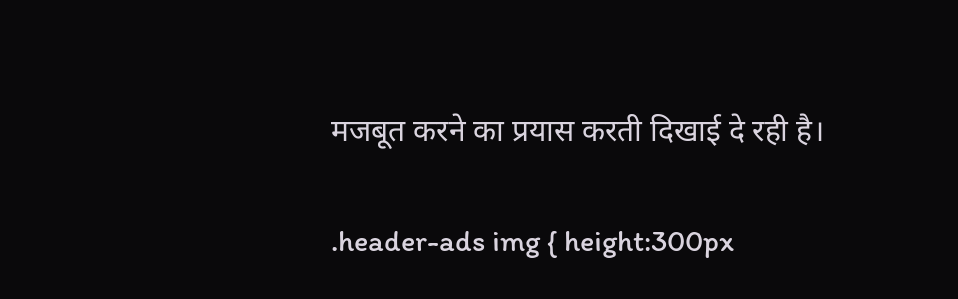मजबूत करने का प्रयास करती दिखाई दे रही है।

.header-ads img { height:300px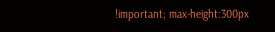!important; max-height:300px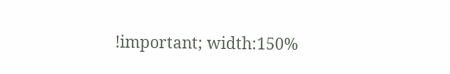!important; width:150%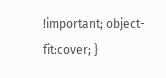!important; object-fit:cover; }